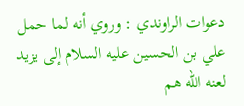دعوات الراوندي : وروي أنه لما حمل علي بن الحسين عليه السلام إلى يزيد لعنه الله هم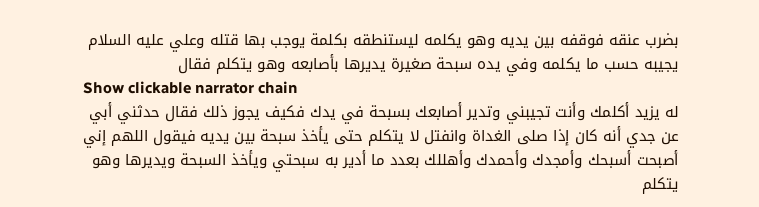بضرب عنقه فوقفه بين يديه وهو يكلمه ليستنطقه بكلمة يوجب بها قتله وعلي عليه السلام يجيبه حسب ما يكلمه وفي يده سبحة صغيرة يديرها بأصابعه وهو يتكلم فقال
Show clickable narrator chain
له يزيد أكلمك وأنت تجيبني وتدير أصابعك بسبحة في يدك فكيف يجوز ذلك فقال حدثني أبي عن جدي أنه كان إذا صلى الغداة وانفتل لا يتكلم حتى يأخذ سبحة بين يديه فيقول اللهم إني أصبحت أسبحك وأمجدك وأحمدك وأهللك بعدد ما أدير به سبحتي ويأخذ السبحة ويديرها وهو يتكلم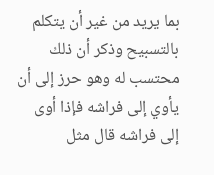بما يريد من غير أن يتكلم بالتسبيح وذكر أن ذلك محتسب له وهو حرز إلى أن يأوي إلى فراشه فإذا أوى إلى فراشه قال مثل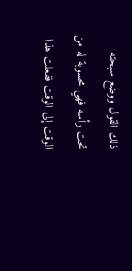ذلك القول ووضع سبحته تحت رأسه فهي محسوبة له من الوقت إلى الوقت ففعلت هذا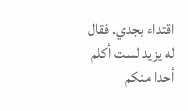اقتداء بجدي. فقال له يزيد لست أكلم أحدا منكم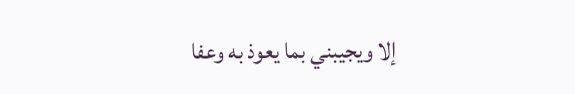إلا ويجيبني بما يعوذ به وعفا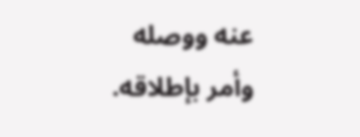عنه ووصله وأمر بإطلاقه.